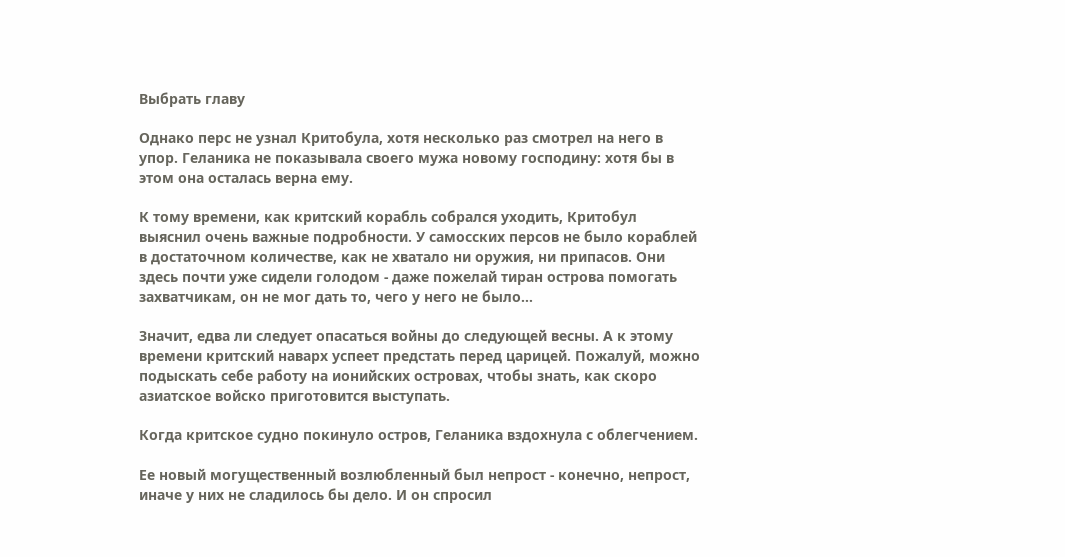Выбрать главу

Однако перс не узнал Критобула, хотя несколько раз смотрел на него в упор. Геланика не показывала своего мужа новому господину: хотя бы в этом она осталась верна ему.

К тому времени, как критский корабль собрался уходить, Критобул выяснил очень важные подробности. У самосских персов не было кораблей в достаточном количестве, как не хватало ни оружия, ни припасов. Они здесь почти уже сидели голодом - даже пожелай тиран острова помогать захватчикам, он не мог дать то, чего у него не было…

Значит, едва ли следует опасаться войны до следующей весны. А к этому времени критский наварх успеет предстать перед царицей. Пожалуй, можно подыскать себе работу на ионийских островах, чтобы знать, как скоро азиатское войско приготовится выступать.

Когда критское судно покинуло остров, Геланика вздохнула с облегчением.

Ее новый могущественный возлюбленный был непрост - конечно, непрост, иначе у них не сладилось бы дело. И он спросил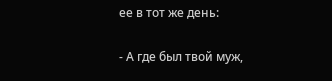ее в тот же день:

- А где был твой муж,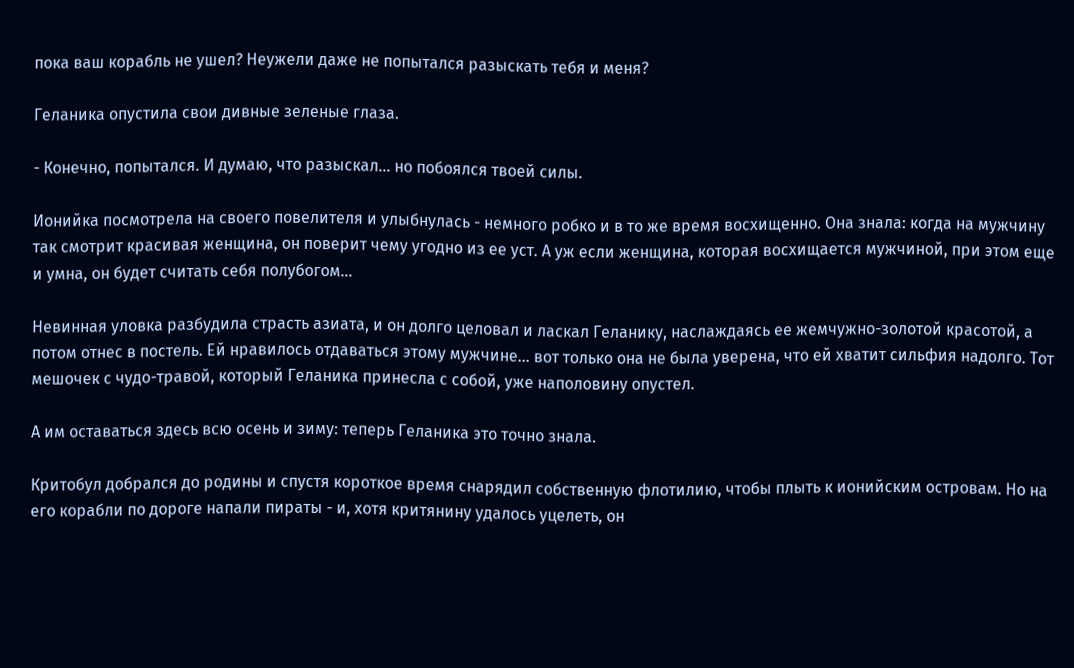пока ваш корабль не ушел? Неужели даже не попытался разыскать тебя и меня?

Геланика опустила свои дивные зеленые глаза.

- Конечно, попытался. И думаю, что разыскал… но побоялся твоей силы.

Ионийка посмотрела на своего повелителя и улыбнулась - немного робко и в то же время восхищенно. Она знала: когда на мужчину так смотрит красивая женщина, он поверит чему угодно из ее уст. А уж если женщина, которая восхищается мужчиной, при этом еще и умна, он будет считать себя полубогом…

Невинная уловка разбудила страсть азиата, и он долго целовал и ласкал Геланику, наслаждаясь ее жемчужно-золотой красотой, а потом отнес в постель. Ей нравилось отдаваться этому мужчине… вот только она не была уверена, что ей хватит сильфия надолго. Тот мешочек с чудо-травой, который Геланика принесла с собой, уже наполовину опустел.

А им оставаться здесь всю осень и зиму: теперь Геланика это точно знала.

Критобул добрался до родины и спустя короткое время снарядил собственную флотилию, чтобы плыть к ионийским островам. Но на его корабли по дороге напали пираты - и, хотя критянину удалось уцелеть, он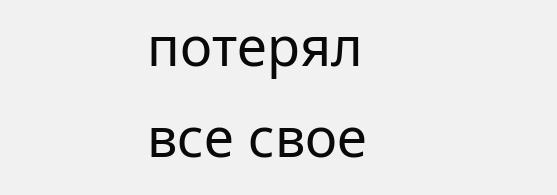потерял все свое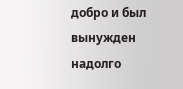добро и был вынужден надолго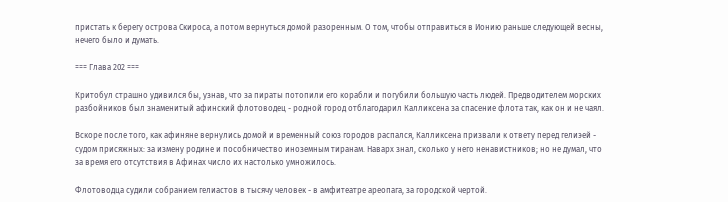пристать к берегу острова Скироса, а потом вернуться домой разоренным. О том, чтобы отправиться в Ионию раньше следующей весны, нечего было и думать.

=== Глава 202 ===

Критобул страшно удивился бы, узнав, что за пираты потопили его корабли и погубили большую часть людей. Предводителем морских разбойников был знаменитый афинский флотоводец - родной город отблагодарил Калликсена за спасение флота так, как он и не чаял.

Вскоре после того, как афиняне вернулись домой и временный союз городов распался, Калликсена призвали к ответу перед гелиэей - судом присяжных: за измену родине и пособничество иноземным тиранам. Наварх знал, сколько у него ненавистников; но не думал, что за время его отсутствия в Афинах число их настолько умножилось.

Флотоводца судили собранием гелиастов в тысячу человек - в амфитеатре ареопага, за городской чертой.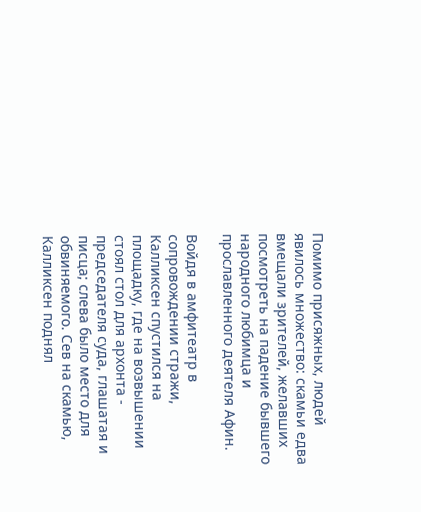Помимо присяжных, людей явилось множество: скамьи едва вмещали зрителей, желавших посмотреть на падение бывшего народного любимца и прославленного деятеля Афин.

Войдя в амфитеатр в сопровождении стражи, Калликсен спустился на площадку, где на возвышении стоял стол для архонта - председателя суда, глашатая и писца; слева было место для обвиняемого. Сев на скамью, Калликсен поднял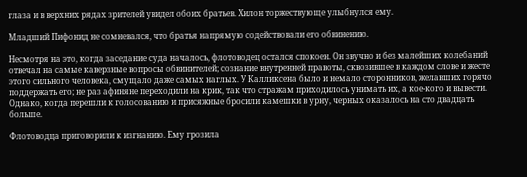глаза и в верхних рядах зрителей увидел обоих братьев. Хилон торжествующе улыбнулся ему.

Младший Пифонид не сомневался, что братья напрямую содействовали его обвинению.

Несмотря на это, когда заседание суда началось, флотоводец остался спокоен. Он звучно и без малейших колебаний отвечал на самые каверзные вопросы обвинителей; сознание внутренней правоты, сквозившее в каждом слове и жесте этого сильного человека, смущало даже самых наглых. У Калликсена было и немало сторонников, желавших горячо поддержать его; не раз афиняне переходили на крик, так что стражам приходилось унимать их, а кое-кого и вывести. Однако, когда перешли к голосованию и присяжные бросили камешки в урну, черных оказалось на сто двадцать больше.

Флотоводца приговорили к изгнанию. Ему грозила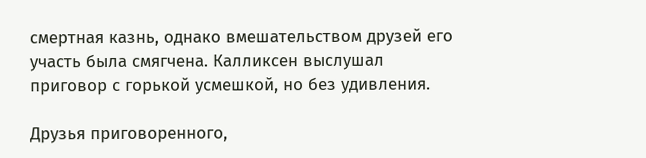смертная казнь, однако вмешательством друзей его участь была смягчена. Калликсен выслушал приговор с горькой усмешкой, но без удивления.

Друзья приговоренного,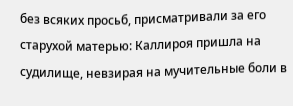без всяких просьб, присматривали за его старухой матерью: Каллироя пришла на судилище, невзирая на мучительные боли в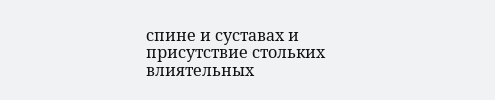спине и суставах и присутствие стольких влиятельных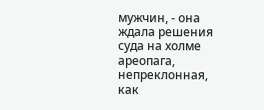мужчин, - она ждала решения суда на холме ареопага, непреклонная, как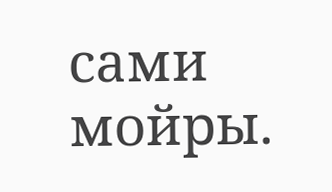сами мойры.